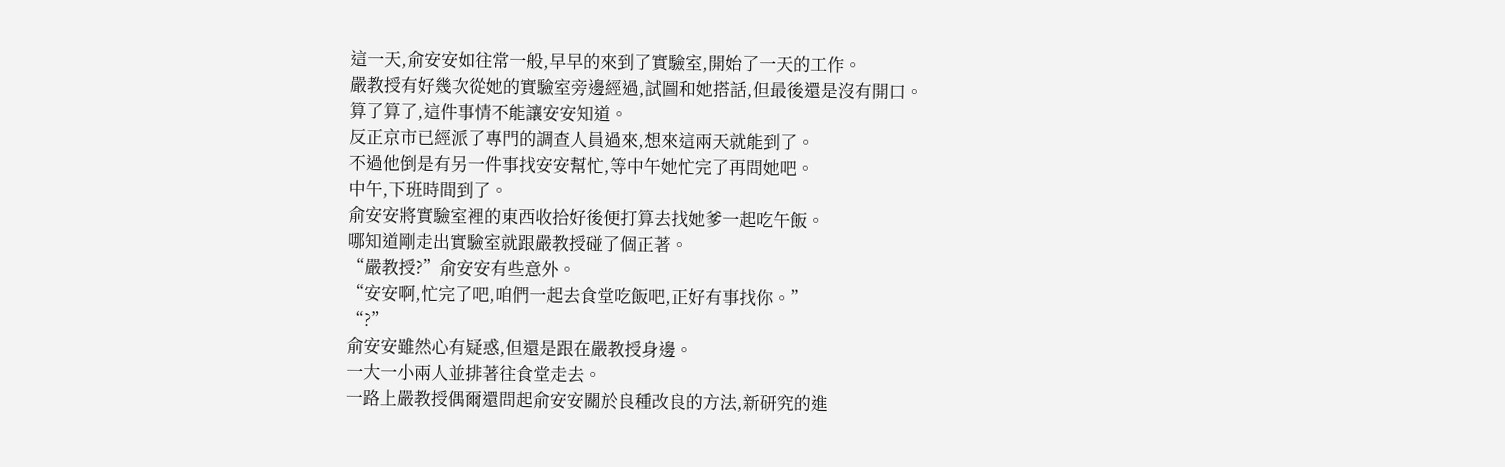這一天,俞安安如往常一般,早早的來到了實驗室,開始了一天的工作。
嚴教授有好幾次從她的實驗室旁邊經過,試圖和她搭話,但最後還是沒有開口。
算了算了,這件事情不能讓安安知道。
反正京市已經派了專門的調查人員過來,想來這兩天就能到了。
不過他倒是有另一件事找安安幫忙,等中午她忙完了再問她吧。
中午,下班時間到了。
俞安安將實驗室裡的東西收拾好後便打算去找她爹一起吃午飯。
哪知道剛走出實驗室就跟嚴教授碰了個正著。
“嚴教授?”俞安安有些意外。
“安安啊,忙完了吧,咱們一起去食堂吃飯吧,正好有事找你。”
“?”
俞安安雖然心有疑惑,但還是跟在嚴教授身邊。
一大一小兩人並排著往食堂走去。
一路上嚴教授偶爾還問起俞安安關於良種改良的方法,新研究的進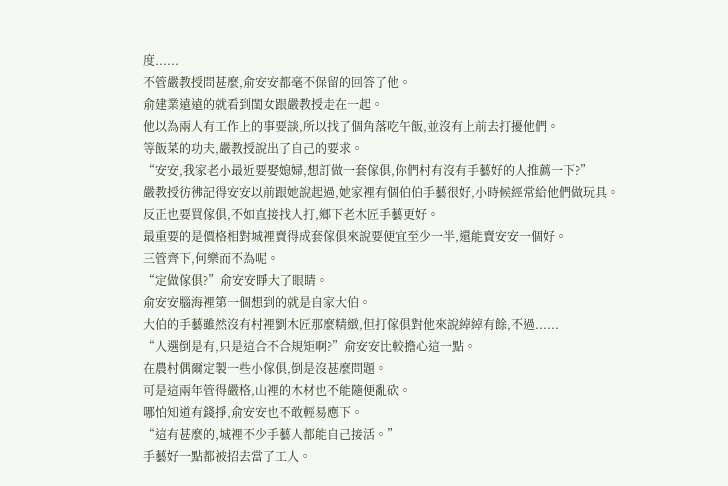度......
不管嚴教授問甚麼,俞安安都毫不保留的回答了他。
俞建業遠遠的就看到閨女跟嚴教授走在一起。
他以為兩人有工作上的事要談,所以找了個角落吃午飯,並沒有上前去打擾他們。
等飯菜的功夫,嚴教授說出了自己的要求。
“安安,我家老小最近要娶媳婦,想訂做一套傢俱,你們村有沒有手藝好的人推薦一下?”
嚴教授彷彿記得安安以前跟她說起過,她家裡有個伯伯手藝很好,小時候經常給他們做玩具。
反正也要買傢俱,不如直接找人打,鄉下老木匠手藝更好。
最重要的是價格相對城裡賣得成套傢俱來說要便宜至少一半,還能賣安安一個好。
三管齊下,何樂而不為呢。
“定做傢俱?”俞安安睜大了眼睛。
俞安安腦海裡第一個想到的就是自家大伯。
大伯的手藝雖然沒有村裡劉木匠那麼精緻,但打傢俱對他來說綽綽有餘,不過......
“人選倒是有,只是這合不合規矩啊?”俞安安比較擔心這一點。
在農村偶爾定製一些小傢俱,倒是沒甚麼問題。
可是這兩年管得嚴格,山裡的木材也不能隨便亂砍。
哪怕知道有錢掙,俞安安也不敢輕易應下。
“這有甚麼的,城裡不少手藝人都能自己接活。”
手藝好一點都被招去當了工人。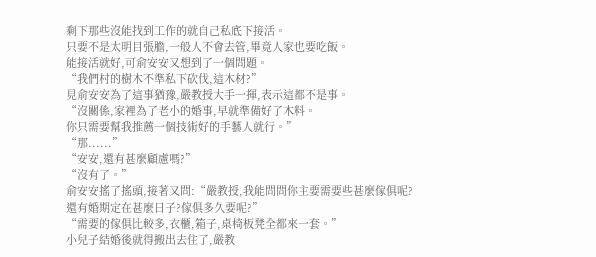剩下那些沒能找到工作的就自己私底下接活。
只要不是太明目張膽,一般人不會去管,畢竟人家也要吃飯。
能接活就好,可俞安安又想到了一個問題。
“我們村的樹木不準私下砍伐,這木材?”
見俞安安為了這事猶豫,嚴教授大手一揮,表示這都不是事。
“沒關係,家裡為了老小的婚事,早就準備好了木料。
你只需要幫我推薦一個技術好的手藝人就行。”
“那......”
“安安,還有甚麼顧慮嗎?”
“沒有了。”
俞安安搖了搖頭,接著又問:“嚴教授,我能問問你主要需要些甚麼傢俱呢?
還有婚期定在甚麼日子?傢俱多久要呢?”
“需要的傢俱比較多,衣櫃,箱子,桌椅板凳全都來一套。”
小兒子結婚後就得搬出去住了,嚴教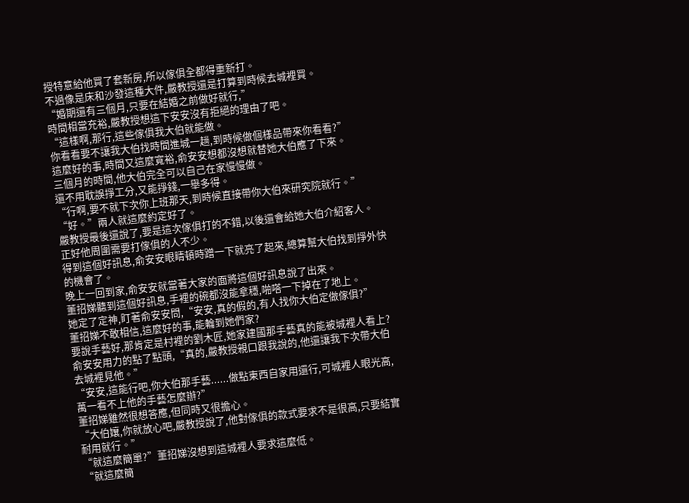授特意給他買了套新房,所以傢俱全都得重新打。
不過像是床和沙發這種大件,嚴教授還是打算到時候去城裡買。
“婚期還有三個月,只要在結婚之前做好就行,”
時間相當充裕,嚴教授想這下安安沒有拒絕的理由了吧。
“這樣啊,那行,這些傢俱我大伯就能做。
你看看要不讓我大伯找時間進城一趟,到時候做個樣品帶來你看看?”
這麼好的事,時間又這麼寬裕,俞安安想都沒想就替她大伯應了下來。
三個月的時間,他大伯完全可以自己在家慢慢做。
還不用耽誤掙工分,又能掙錢,一舉多得。
“行啊,要不就下次你上班那天,到時候直接帶你大伯來研究院就行。”
“好。”兩人就這麼約定好了。
嚴教授最後還說了,要是這次傢俱打的不錯,以後還會給她大伯介紹客人。
正好他周圍需要打傢俱的人不少。
得到這個好訊息,俞安安眼睛頓時蹭一下就亮了起來,總算幫大伯找到掙外快的機會了。
晚上一回到家,俞安安就當著大家的面將這個好訊息說了出來。
董招娣聽到這個好訊息,手裡的碗都沒能拿穩,啪嗒一下掉在了地上。
她定了定神,盯著俞安安問,“安安,真的假的,有人找你大伯定做傢俱?”
董招娣不敢相信,這麼好的事,能輪到她們家?
要說手藝好,那肯定是村裡的劉木匠,她家建國那手藝真的能被城裡人看上?
俞安安用力的點了點頭,“真的,嚴教授親口跟我說的,他還讓我下次帶大伯去城裡見他。”
“安安,這能行吧,你大伯那手藝......做點東西自家用還行,可城裡人眼光高,萬一看不上他的手藝怎麼辦?”
董招娣雖然很想答應,但同時又很擔心。
“大伯孃,你就放心吧,嚴教授說了,他對傢俱的款式要求不是很高,只要結實耐用就行。”
“就這麼簡單?”董招娣沒想到這城裡人要求這麼低。
“就這麼簡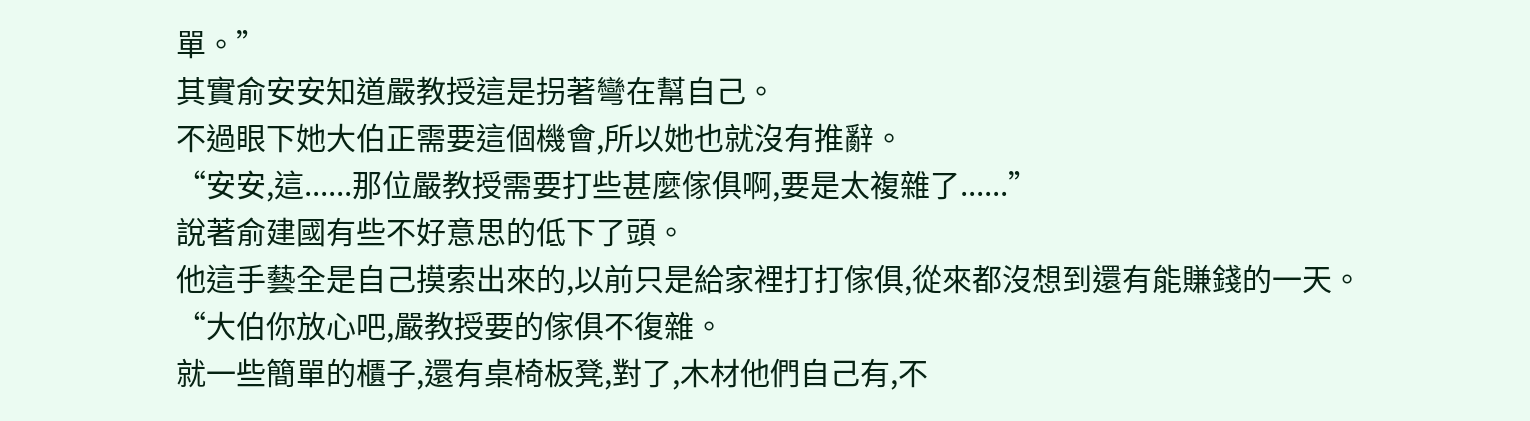單。”
其實俞安安知道嚴教授這是拐著彎在幫自己。
不過眼下她大伯正需要這個機會,所以她也就沒有推辭。
“安安,這......那位嚴教授需要打些甚麼傢俱啊,要是太複雜了......”
說著俞建國有些不好意思的低下了頭。
他這手藝全是自己摸索出來的,以前只是給家裡打打傢俱,從來都沒想到還有能賺錢的一天。
“大伯你放心吧,嚴教授要的傢俱不復雜。
就一些簡單的櫃子,還有桌椅板凳,對了,木材他們自己有,不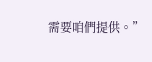需要咱們提供。”